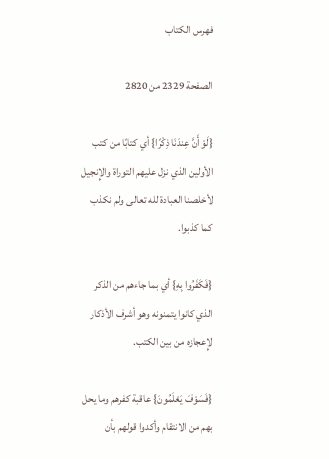فهرس الكتاب

الصفحة 2329 من 2820

{لَوْ أَنَّ عِندَنَا ذِكْرًا} أي كتابًا من كتب الأولين الذي نزل عليهم التوراة والإِنجيل لأخلصنا العبادة لله تعالى ولم نكذب كما كذبوا.

{فَكَفَرُوا بِهِ} أي بما جاءهم من الذكر الذي كانوا يتمنونه وهو أشرف الأذكار لإِعجازه من بين الكتب.

{فَسَوْفَ يَعْلَمُونَ} عاقبة كفرهم وما يحل بهم من الانتقام وأكدوا قولهم بأن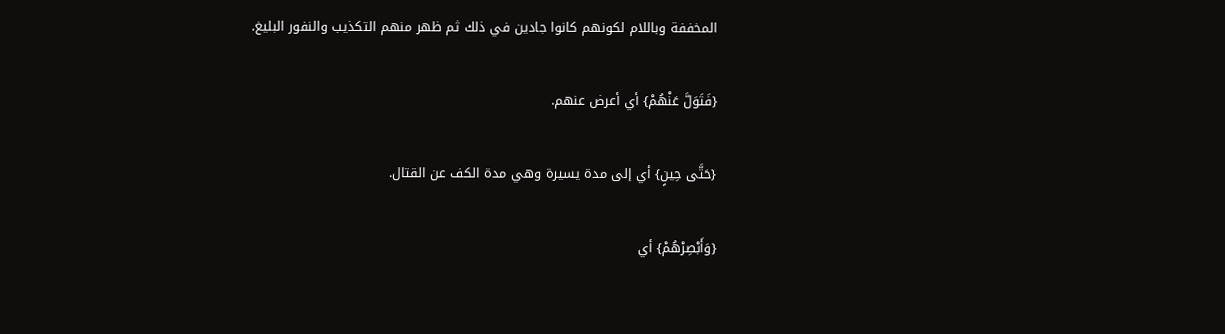المخففة وباللام لكونهم كانوا جادين في ذلك ثم ظهر منهم التكذيب والنفور البليغ.

{فَتَوَلَّ عَنْهُمْ} أي أعرض عنهم.

{حَتَّى حِينٍ} أي إلى مدة يسيرة وهي مدة الكف عن القتال.

{وَأَبْصِرْهُمْ} أي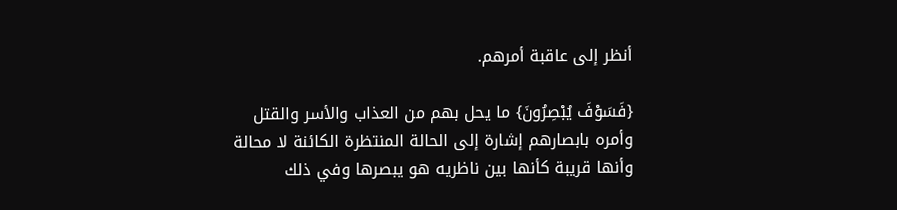أنظر إلى عاقبة أمرهم.

{فَسَوْفَ يُبْصِرُونَ} ما يحل بهم من العذاب والأسر والقتل وأمره بابصارهم إشارة إلى الحالة المنتظرة الكائنة لا محالة وأنها قريبة كأنها بين ناظريه هو يبصرها وفي ذلك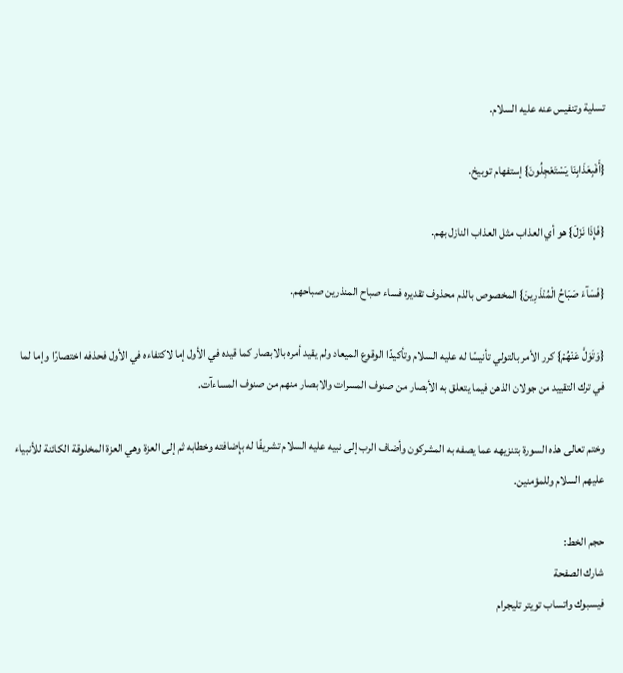تسلية وتنفيس عنه عليه السلام.

{أَفَبِعَذَابِنَا يَسْتَعْجِلُونَ} إستفهام توبيخ.

{فَإِذَا نَزَلَ} هو أي العذاب مثل العذاب النازل بهم.

{فَسَآءَ صَبَاحُ الْمُنْذَرِينَ} المخصوص بالذم محذوف تقديره فساء صباح المنذرين صباحهم.

{وَتَوَلَّ عَنْهُمْ} كرر الأمر بالتولي تأنيسًا له عليه السلام وتأكيدًا الوقوع الميعاد ولم يقيد أمره بالابصار كما قيده في الأول إما لاكتفاءه في الأول فحذفه اختصارًا وإما لما في ترك التقييد من جولان الذهن فيما يتعلق به الأبصار من صنوف المسرات والابصار منهم من صنوف المساءآت.

وختم تعالى هذه السورة بتنزيهه عما يصفه به المشركون وأضاف الرب إلى نبيه عليه السلام تشريفًا له بإِضافته وخطابه ثم إلى العزة وهي العزة المخلوقة الكائنة للأنبياء عليهم السلام وللمؤمنين.

حجم الخط:
شارك الصفحة
فيسبوك واتساب تويتر تليجرام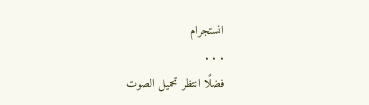انستجرام
. . .
فضلًا انتظر تحميل الصوت